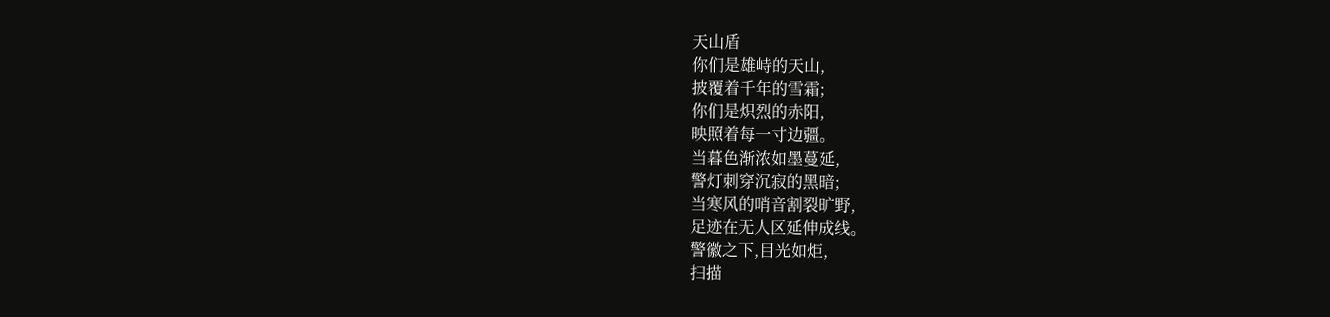天山盾
你们是雄峙的天山,
披覆着千年的雪霜;
你们是炽烈的赤阳,
映照着每一寸边疆。
当暮色渐浓如墨蔓延,
警灯刺穿沉寂的黑暗;
当寒风的哨音割裂旷野,
足迹在无人区延伸成线。
警徽之下,目光如炬,
扫描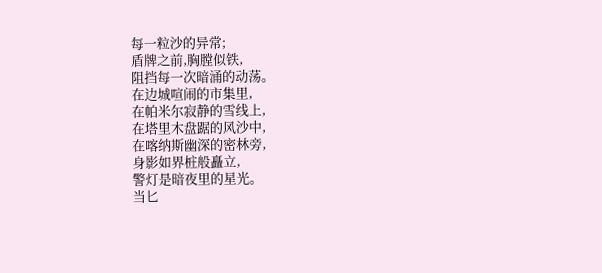每一粒沙的异常;
盾牌之前,胸膛似铁,
阻挡每一次暗涌的动荡。
在边城喧闹的市集里,
在帕米尔寂静的雪线上,
在塔里木盘踞的风沙中,
在喀纳斯幽深的密林旁,
身影如界桩般矗立,
警灯是暗夜里的星光。
当匕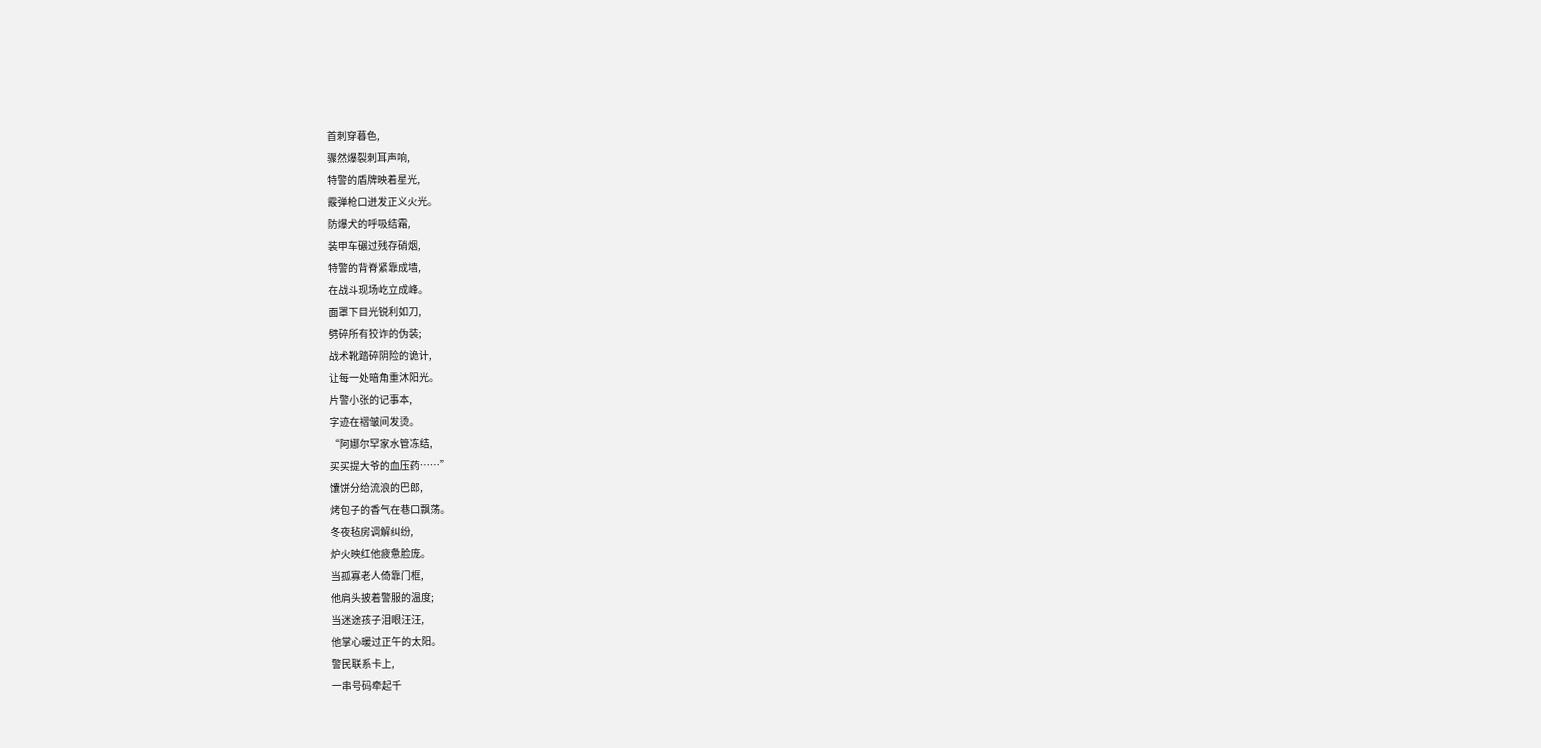首刺穿暮色,
骤然爆裂刺耳声响,
特警的盾牌映着星光,
霰弹枪口迸发正义火光。
防爆犬的呼吸结霜,
装甲车碾过残存硝烟,
特警的背脊紧靠成墙,
在战斗现场屹立成峰。
面罩下目光锐利如刀,
劈碎所有狡诈的伪装;
战术靴踏碎阴险的诡计,
让每一处暗角重沐阳光。
片警小张的记事本,
字迹在褶皱间发烫。
“阿娜尔罕家水管冻结,
买买提大爷的血压药……”
馕饼分给流浪的巴郎,
烤包子的香气在巷口飘荡。
冬夜毡房调解纠纷,
炉火映红他疲惫脸庞。
当孤寡老人倚靠门框,
他肩头披着警服的温度;
当迷途孩子泪眼汪汪,
他掌心暖过正午的太阳。
警民联系卡上,
一串号码牵起千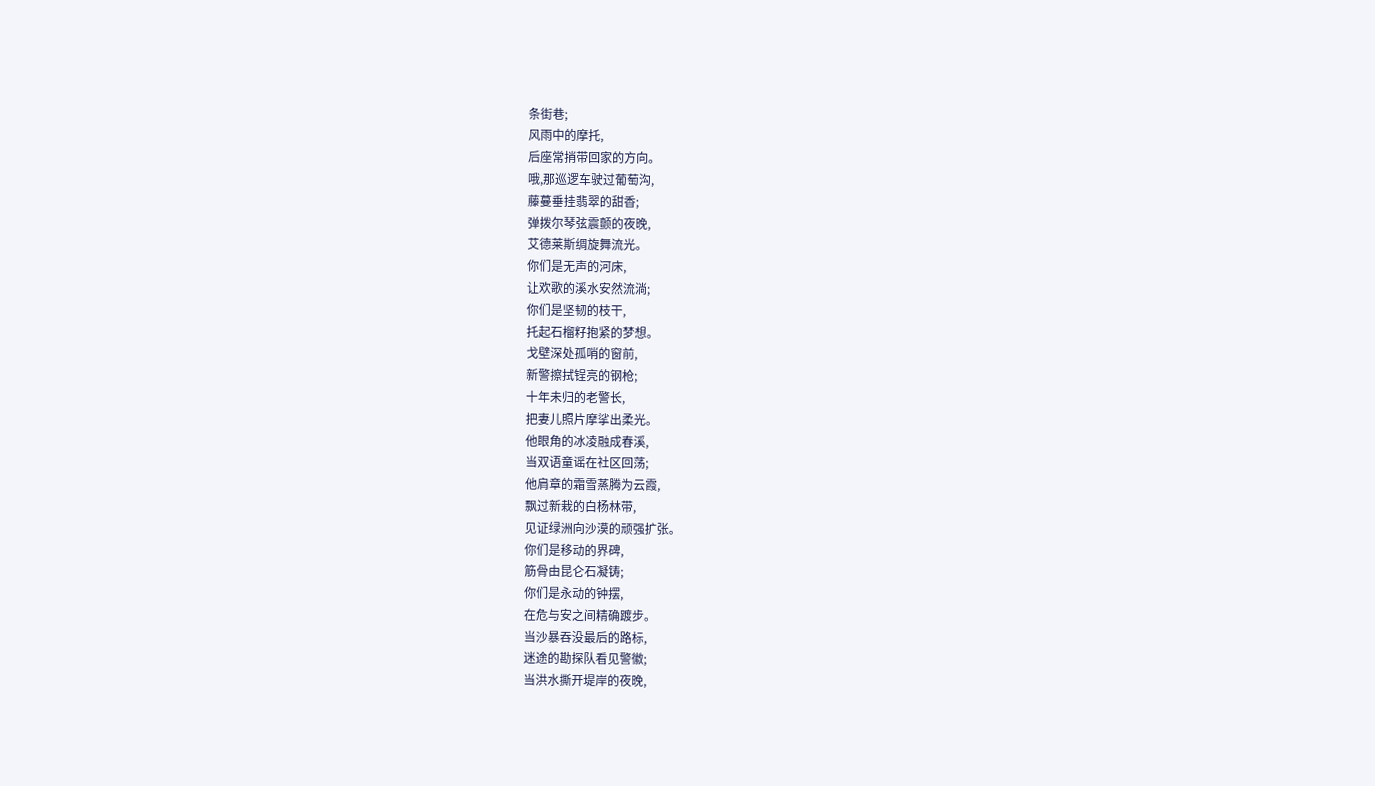条街巷;
风雨中的摩托,
后座常捎带回家的方向。
哦,那巡逻车驶过葡萄沟,
藤蔓垂挂翡翠的甜香;
弹拨尔琴弦震颤的夜晚,
艾德莱斯绸旋舞流光。
你们是无声的河床,
让欢歌的溪水安然流淌;
你们是坚韧的枝干,
托起石榴籽抱紧的梦想。
戈壁深处孤哨的窗前,
新警擦拭锃亮的钢枪;
十年未归的老警长,
把妻儿照片摩挲出柔光。
他眼角的冰凌融成春溪,
当双语童谣在社区回荡;
他肩章的霜雪蒸腾为云霞,
飘过新栽的白杨林带,
见证绿洲向沙漠的顽强扩张。
你们是移动的界碑,
筋骨由昆仑石凝铸;
你们是永动的钟摆,
在危与安之间精确踱步。
当沙暴吞没最后的路标,
迷途的勘探队看见警徽;
当洪水撕开堤岸的夜晚,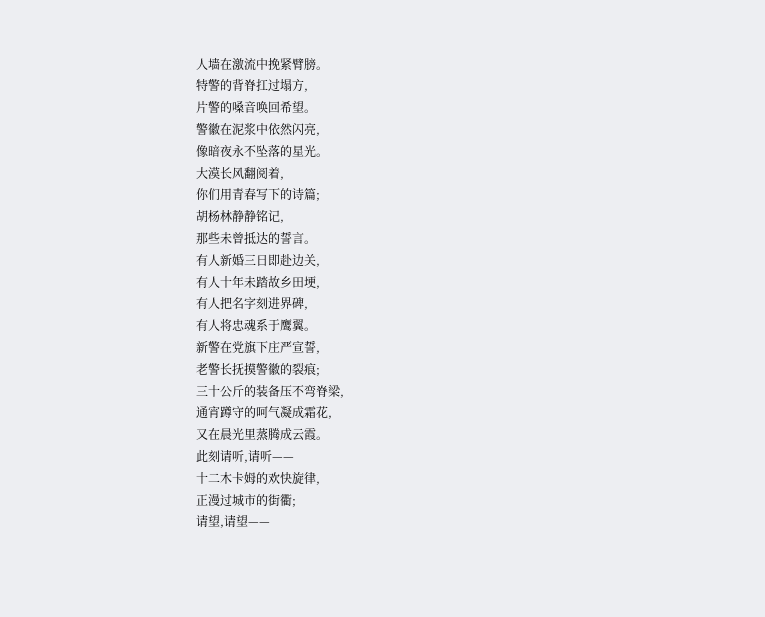人墙在激流中挽紧臂膀。
特警的背脊扛过塌方,
片警的嗓音唤回希望。
警徽在泥浆中依然闪亮,
像暗夜永不坠落的星光。
大漠长风翻阅着,
你们用青春写下的诗篇;
胡杨林静静铭记,
那些未曾抵达的誓言。
有人新婚三日即赴边关,
有人十年未踏故乡田埂,
有人把名字刻进界碑,
有人将忠魂系于鹰翼。
新警在党旗下庄严宣誓,
老警长抚摸警徽的裂痕;
三十公斤的装备压不弯脊梁,
通宵蹲守的呵气凝成霜花,
又在晨光里蒸腾成云霞。
此刻请听,请听——
十二木卡姆的欢快旋律,
正漫过城市的街衢;
请望,请望——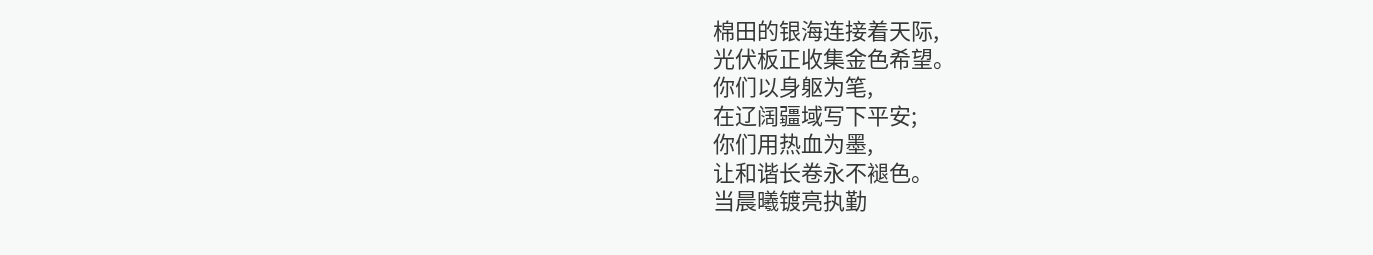棉田的银海连接着天际,
光伏板正收集金色希望。
你们以身躯为笔,
在辽阔疆域写下平安;
你们用热血为墨,
让和谐长卷永不褪色。
当晨曦镀亮执勤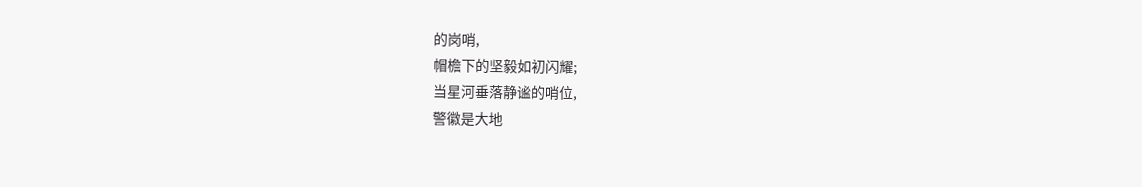的岗哨,
帽檐下的坚毅如初闪耀;
当星河垂落静谧的哨位,
警徽是大地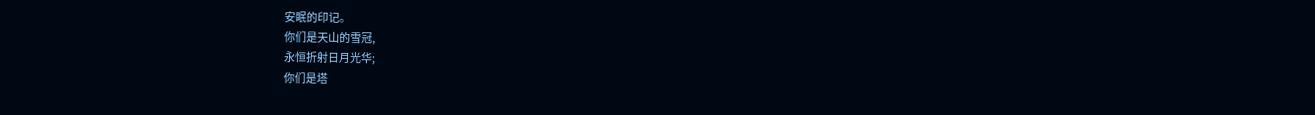安眠的印记。
你们是天山的雪冠,
永恒折射日月光华;
你们是塔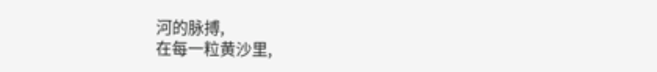河的脉搏,
在每一粒黄沙里,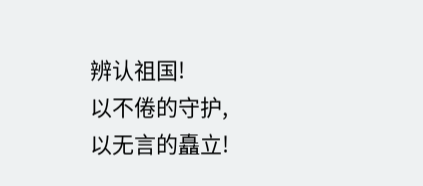辨认祖国!
以不倦的守护,
以无言的矗立!